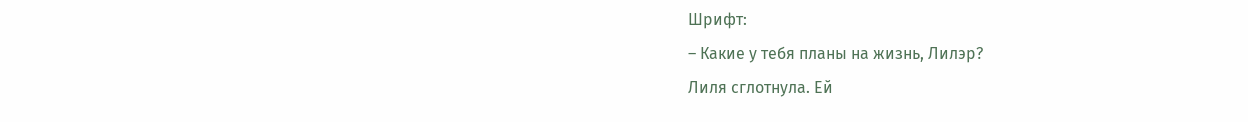Шрифт:
– Какие у тебя планы на жизнь, Лилэр?
Лиля сглотнула. Ей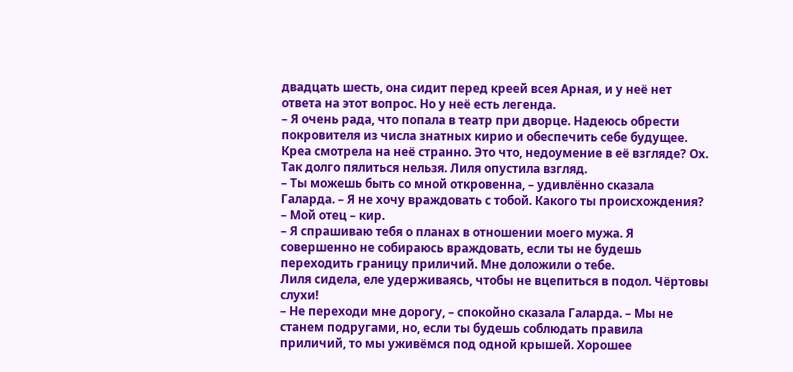двадцать шесть, она сидит перед креей всея Арная, и у неё нет ответа на этот вопрос. Но у неё есть легенда.
– Я очень рада, что попала в театр при дворце. Надеюсь обрести покровителя из числа знатных кирио и обеспечить себе будущее.
Креа смотрела на неё странно. Это что, недоумение в её взгляде? Ох. Так долго пялиться нельзя. Лиля опустила взгляд.
– Ты можешь быть со мной откровенна, – удивлённо сказала Галарда. – Я не хочу враждовать с тобой. Какого ты происхождения?
– Мой отец – кир.
– Я спрашиваю тебя о планах в отношении моего мужа. Я совершенно не собираюсь враждовать, если ты не будешь переходить границу приличий. Мне доложили о тебе.
Лиля сидела, еле удерживаясь, чтобы не вцепиться в подол. Чёртовы слухи!
– Не переходи мне дорогу, – спокойно сказала Галарда. – Мы не станем подругами, но, если ты будешь соблюдать правила приличий, то мы уживёмся под одной крышей. Хорошее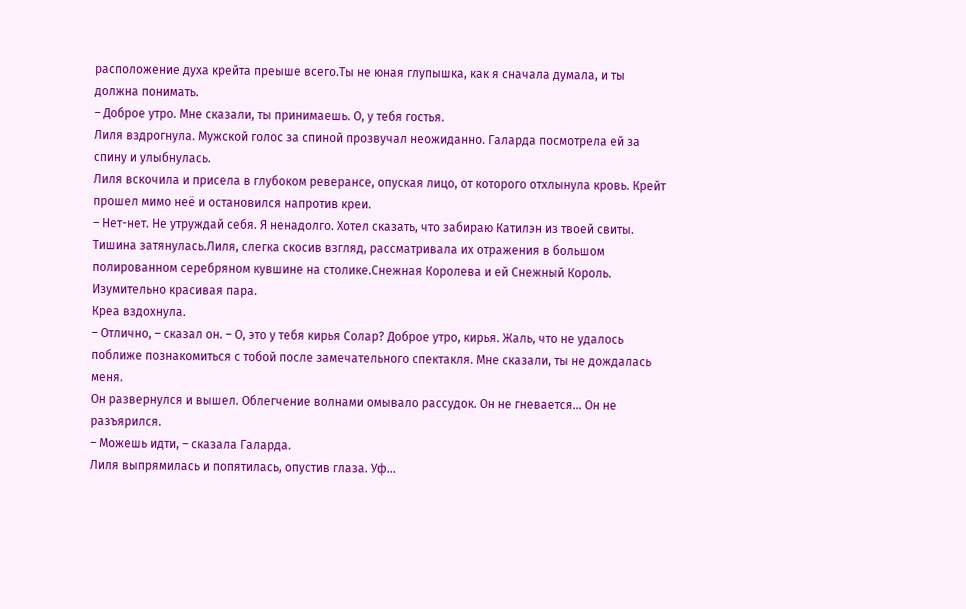расположение духа крейта преыше всего.Ты не юная глупышка, как я сначала думала, и ты должна понимать.
– Доброе утро. Мне сказали, ты принимаешь. О, у тебя гостья.
Лиля вздрогнула. Мужской голос за спиной прозвучал неожиданно. Галарда посмотрела ей за спину и улыбнулась.
Лиля вскочила и присела в глубоком реверансе, опуская лицо, от которого отхлынула кровь. Крейт прошел мимо неё и остановился напротив креи.
– Нет-нет. Не утруждай себя. Я ненадолго. Хотел сказать, что забираю Катилэн из твоей свиты.
Тишина затянулась.Лиля, слегка скосив взгляд, рассматривала их отражения в большом полированном серебряном кувшине на столике.Снежная Королева и ей Снежный Король. Изумительно красивая пара.
Креа вздохнула.
– Отлично, – сказал он. – О, это у тебя кирья Солар? Доброе утро, кирья. Жаль, что не удалось поближе познакомиться с тобой после замечательного спектакля. Мне сказали, ты не дождалась меня.
Он развернулся и вышел. Облегчение волнами омывало рассудок. Он не гневается... Он не разъярился.
– Можешь идти, – сказала Галарда.
Лиля выпрямилась и попятилась, опустив глаза. Уф...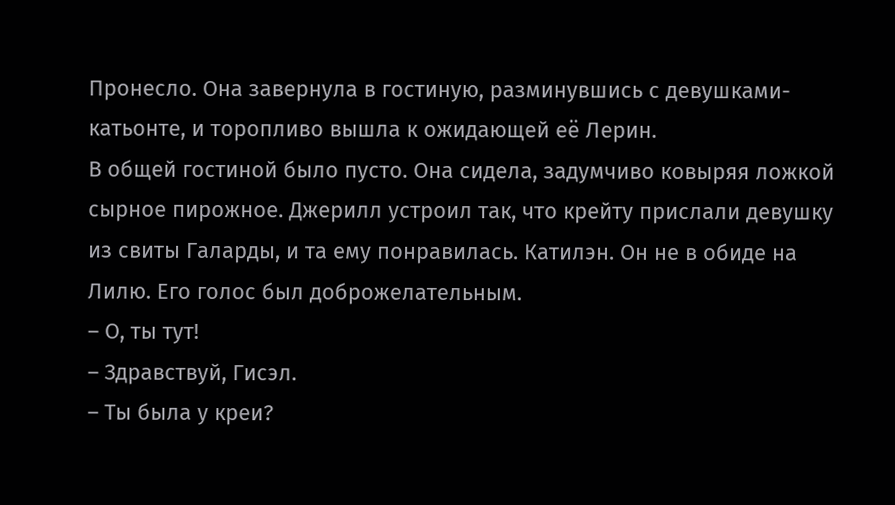Пронесло. Она завернула в гостиную, разминувшись с девушками-катьонте, и торопливо вышла к ожидающей её Лерин.
В общей гостиной было пусто. Она сидела, задумчиво ковыряя ложкой сырное пирожное. Джерилл устроил так, что крейту прислали девушку из свиты Галарды, и та ему понравилась. Катилэн. Он не в обиде на Лилю. Его голос был доброжелательным.
– О, ты тут!
– Здравствуй, Гисэл.
– Ты была у креи?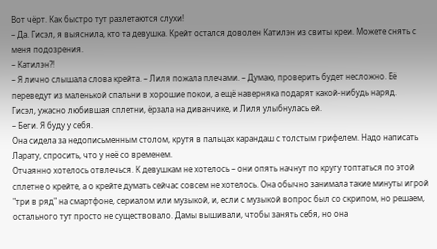Вот чёрт. Как быстро тут разлетаются слухи!
– Да. Гисэл, я выяснила, кто та девушка. Крейт остался доволен Катилэн из свиты креи. Можете снять с меня подозрения.
– Катилэн?!
– Я лично слышала слова крейта. – Лиля пожала плечами. – Думаю, проверить будет несложно. Её переведут из маленькой спальни в хорошие покои, а ещё наверняка подарят какой-нибудь наряд.
Гисэл, ужасно любившая сплетни, ёрзала на диванчике, и Лиля улыбнулась ей.
– Беги. Я буду у себя.
Она сидела за недописьменным столом, крутя в пальцах карандаш с толстым грифелем. Надо написать Ларату, спросить, что у неё со временем.
Отчаянно хотелось отвлечься. К девушкам не хотелось – они опять начнут по кругу топтаться по этой сплетне о крейте, а о крейте думать сейчас совсем не хотелось. Она обычно занимала такие минуты игрой "три в ряд" на смартфоне, сериалом или музыкой, и, если с музыкой вопрос был со скрипом, но решаем, остального тут просто не существовало. Дамы вышивали, чтобы занять себя, но она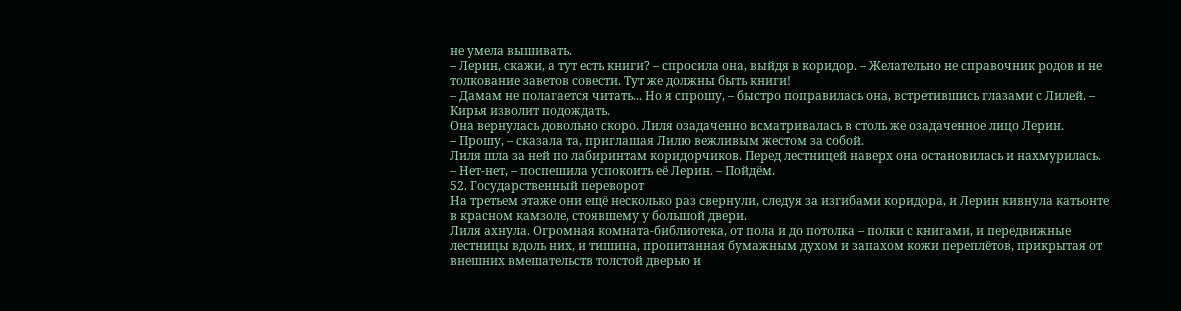не умела вышивать.
– Лерин, скажи, а тут есть книги? – спросила она, выйдя в коридор. – Желательно не справочник родов и не толкование заветов совести. Тут же должны быть книги!
– Дамам не полагается читать... Но я спрошу, – быстро поправилась она, встретившись глазами с Лилей. – Кирья изволит подождать.
Она вернулась довольно скоро. Лиля озадаченно всматривалась в столь же озадаченное лицо Лерин.
– Прошу, – сказала та, приглашая Лилю вежливым жестом за собой.
Лиля шла за ней по лабиринтам коридорчиков. Перед лестницей наверх она остановилась и нахмурилась.
– Нет-нет, – поспешила успокоить её Лерин. – Пойдём.
52. Государственный переворот
На третьем этаже они ещё несколько раз свернули, следуя за изгибами коридора, и Лерин кивнула катьонте в красном камзоле, стоявшему у большой двери.
Лиля ахнула. Огромная комната-библиотека, от пола и до потолка – полки с книгами, и передвижные лестницы вдоль них, и тишина, пропитанная бумажным духом и запахом кожи переплётов, прикрытая от внешних вмешательств толстой дверью и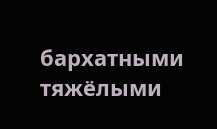бархатными тяжёлыми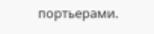портьерами.